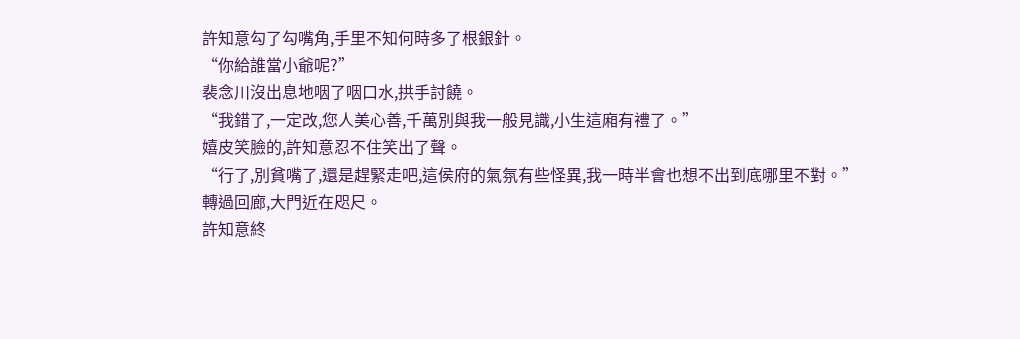許知意勾了勾嘴角,手里不知何時多了根銀針。
“你給誰當小爺呢?”
裴念川沒出息地咽了咽口水,拱手討饒。
“我錯了,一定改,您人美心善,千萬別與我一般見識,小生這廂有禮了。”
嬉皮笑臉的,許知意忍不住笑出了聲。
“行了,別貧嘴了,還是趕緊走吧,這侯府的氣氛有些怪異,我一時半會也想不出到底哪里不對。”
轉過回廊,大門近在咫尺。
許知意終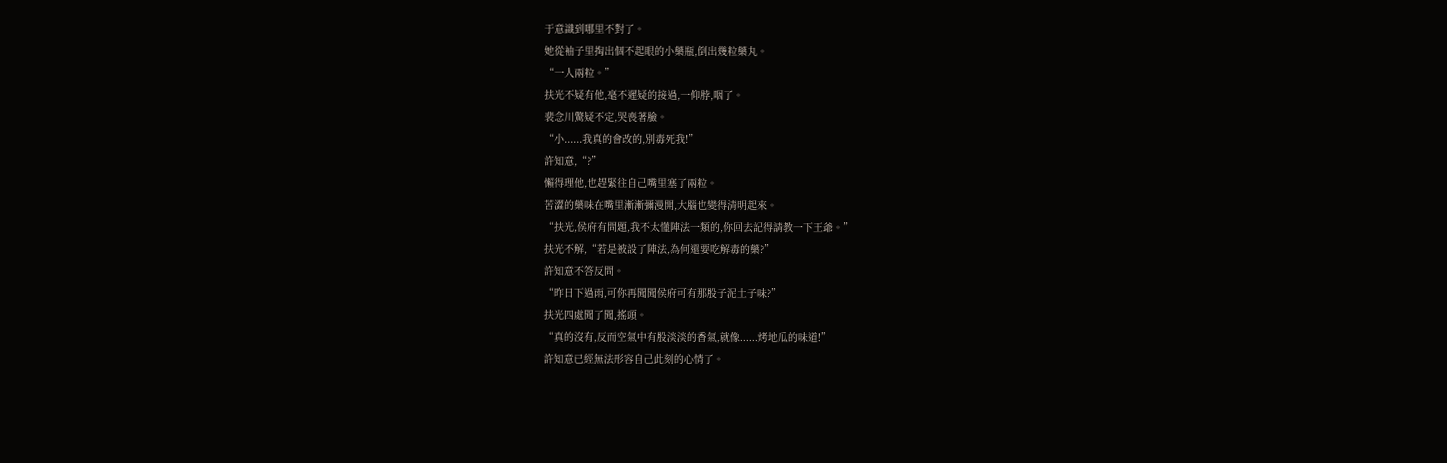于意識到哪里不對了。
她從袖子里掏出個不起眼的小藥瓶,倒出幾粒藥丸。
“一人兩粒。”
扶光不疑有他,毫不遲疑的接過,一仰脖,咽了。
裴念川驚疑不定,哭喪著臉。
“小......我真的會改的,別毒死我!”
許知意,“?”
懶得理他,也趕緊往自己嘴里塞了兩粒。
苦澀的藥味在嘴里漸漸彌漫開,大腦也變得清明起來。
“扶光,侯府有問題,我不太懂陣法一類的,你回去記得請教一下王爺。”
扶光不解,“若是被設了陣法,為何還要吃解毒的藥?”
許知意不答反問。
“昨日下過雨,可你再聞聞侯府可有那股子泥土子味?”
扶光四處聞了聞,搖頭。
“真的沒有,反而空氣中有股淡淡的香氣,就像......烤地瓜的味道!”
許知意已經無法形容自己此刻的心情了。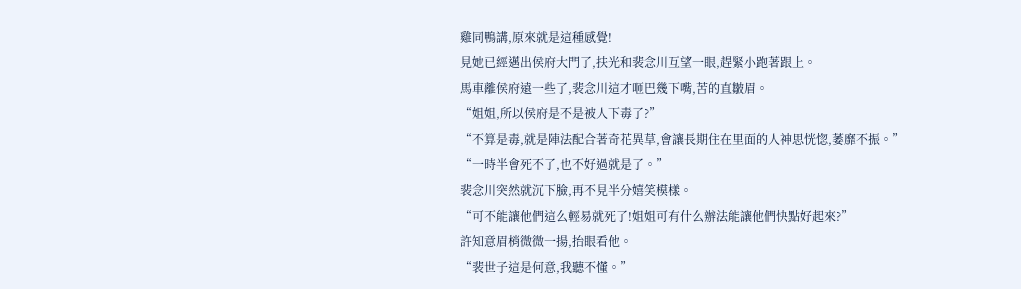雞同鴨講,原來就是這種感覺!
見她已經邁出侯府大門了,扶光和裴念川互望一眼,趕緊小跑著跟上。
馬車離侯府遠一些了,裴念川這才咂巴幾下嘴,苦的直皺眉。
“姐姐,所以侯府是不是被人下毒了?”
“不算是毒,就是陣法配合著奇花異草,會讓長期住在里面的人神思恍惚,萎靡不振。”
“一時半會死不了,也不好過就是了。”
裴念川突然就沉下臉,再不見半分嬉笑模樣。
“可不能讓他們這么輕易就死了!姐姐可有什么辦法能讓他們快點好起來?”
許知意眉梢微微一揚,抬眼看他。
“裴世子這是何意,我聽不懂。”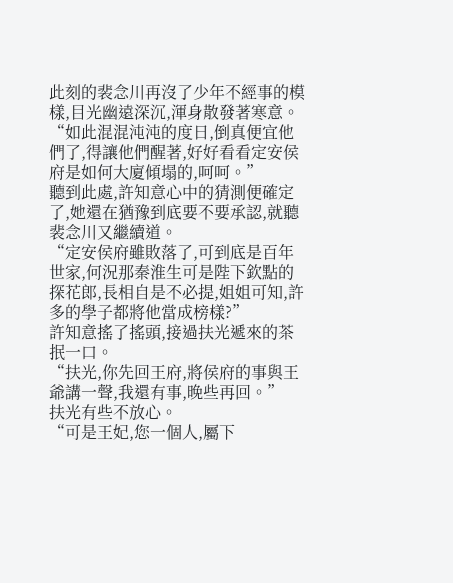此刻的裴念川再沒了少年不經事的模樣,目光幽遠深沉,渾身散發著寒意。
“如此混混沌沌的度日,倒真便宜他們了,得讓他們醒著,好好看看定安侯府是如何大廈傾塌的,呵呵。”
聽到此處,許知意心中的猜測便確定了,她還在猶豫到底要不要承認,就聽裴念川又繼續道。
“定安侯府雖敗落了,可到底是百年世家,何況那秦淮生可是陛下欽點的探花郎,長相自是不必提,姐姐可知,許多的學子都將他當成榜樣?”
許知意搖了搖頭,接過扶光遞來的茶抿一口。
“扶光,你先回王府,將侯府的事與王爺講一聲,我還有事,晚些再回。”
扶光有些不放心。
“可是王妃,您一個人,屬下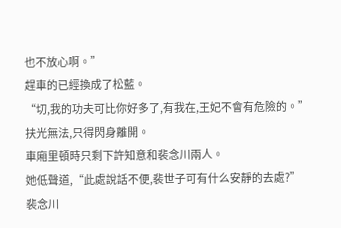也不放心啊。”
趕車的已經換成了松藍。
“切,我的功夫可比你好多了,有我在,王妃不會有危險的。”
扶光無法,只得閃身離開。
車廂里頓時只剩下許知意和裴念川兩人。
她低聲道,“此處說話不便,裴世子可有什么安靜的去處?”
裴念川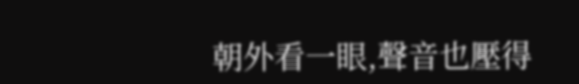朝外看一眼,聲音也壓得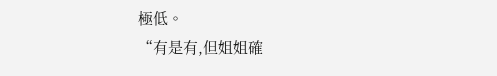極低。
“有是有,但姐姐確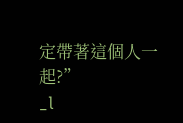定帶著這個人一起?”
_l